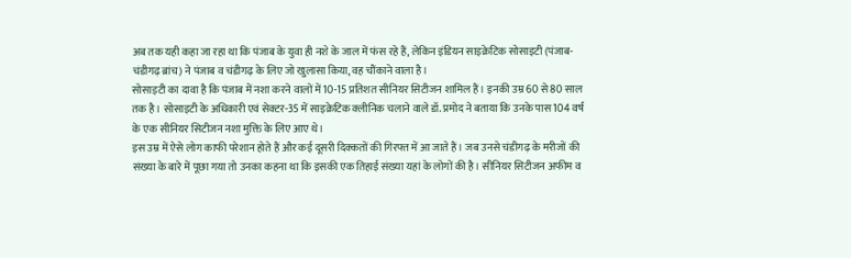अब तक यही कहा जा रहा था कि पंजाब के युवा ही नशे के जाल में फंस रहे हैं, लेकिन इंडियन साइक्रेटिक सोसाइटी (पंजाब-चंडीगढ़ ब्रांच) ने पंजाब व चंडीगढ़ के लिए जो खुलासा किया, वह चौंकाने वाला है।
सोसाइटी का दावा है कि पंजाब में नशा करने वालों में 10-15 प्रतिशत सीनियर सिटीजन शामिल हैं। इनकी उम्र 60 से 80 साल तक है। सोसाइटी के अधिकारी एवं सेक्टर-35 में साइक्रेटिक क्लीनिक चलाने वाले डॉ. प्रमोद ने बताया कि उनके पास 104 वर्ष के एक सीनियर सिटीजन नशा मुक्ति के लिए आए थे।
इस उम्र में ऐसे लोग काफी परेशान होते हैं और कई दूसरी दिक्कतों की गिरफ्त में आ जाते हैं। जब उनसे चंडीगढ़ के मरीजों की संख्या के बारे में पूछा गया तो उनका कहना था कि इसकी एक तिहाई संख्या यहां के लोगों की है। सीनियर सिटीजन अफीम व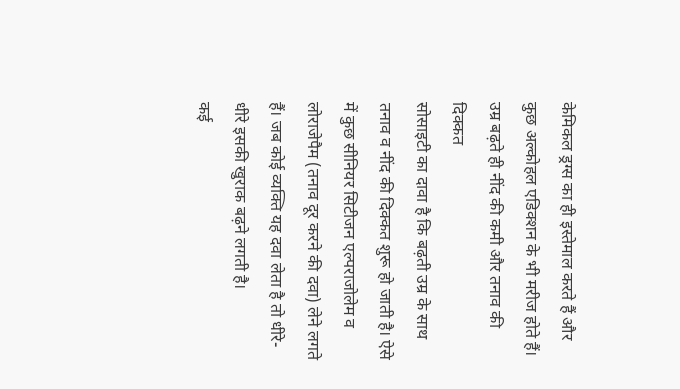केमिकल ड्रग्स का ही इस्तेमाल करते हैं और कुछ अल्कोहल एडिक्शन के भी मरीज होते हैं।
उम्र बढ़ते ही नींद की कमी और तनाव की दिक्कत
सोसाइटी का दावा है कि बढ़ती उम्र के साथ तनाव व नींद की दिक्कत शुरू हो जाती है। ऐसे में कुछ सीनियर सिटीजन एल्पराजोलेम व लोराजेपैम (तनाव दूर करने की दवा) लेने लगते हैं। जब कोई व्यक्ति यह दवा लेता है तो धीरे-धीरे इसकी खुराक बढ़ने लगती है।
कई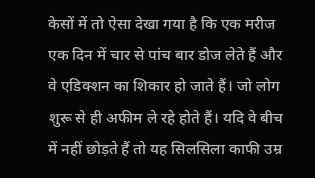केसों में तो ऐसा देखा गया है कि एक मरीज एक दिन में चार से पांच बार डोज लेते हैं और वे एडिक्शन का शिकार हो जाते हैं। जो लोग शुरू से ही अफीम ले रहे होते हैं। यदि वे बीच में नहीं छोड़ते हैं तो यह सिलसिला काफी उम्र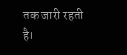तक जारी रहती है।